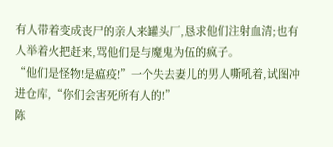有人带着变成丧尸的亲人来罐头厂,恳求他们注射血清;也有人举着火把赶来,骂他们是与魔鬼为伍的疯子。
“他们是怪物!是瘟疫!”一个失去妻儿的男人嘶吼着,试图冲进仓库,“你们会害死所有人的!”
陈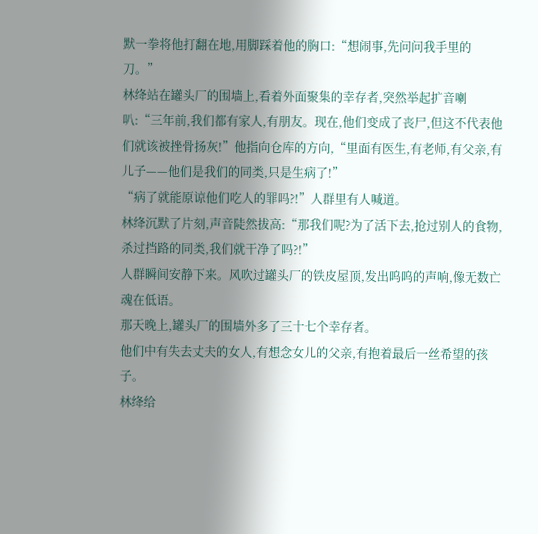默一拳将他打翻在地,用脚踩着他的胸口:“想闹事,先问问我手里的刀。”
林绛站在罐头厂的围墙上,看着外面聚集的幸存者,突然举起扩音喇叭:“三年前,我们都有家人,有朋友。现在,他们变成了丧尸,但这不代表他们就该被挫骨扬灰!”他指向仓库的方向,“里面有医生,有老师,有父亲,有儿子——他们是我们的同类,只是生病了!”
“病了就能原谅他们吃人的罪吗?!”人群里有人喊道。
林绛沉默了片刻,声音陡然拔高:“那我们呢?为了活下去,抢过别人的食物,杀过挡路的同类,我们就干净了吗?!”
人群瞬间安静下来。风吹过罐头厂的铁皮屋顶,发出呜呜的声响,像无数亡魂在低语。
那天晚上,罐头厂的围墙外多了三十七个幸存者。
他们中有失去丈夫的女人,有想念女儿的父亲,有抱着最后一丝希望的孩子。
林绛给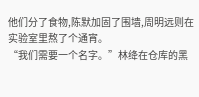他们分了食物,陈默加固了围墙,周明远则在实验室里熬了个通宵。
“我们需要一个名字。”林绛在仓库的黑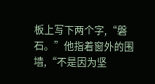板上写下两个字,“磐石。”他指着窗外的围墙,“不是因为坚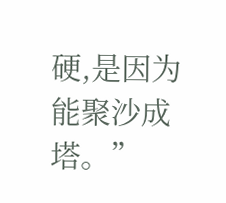硬,是因为能聚沙成塔。”